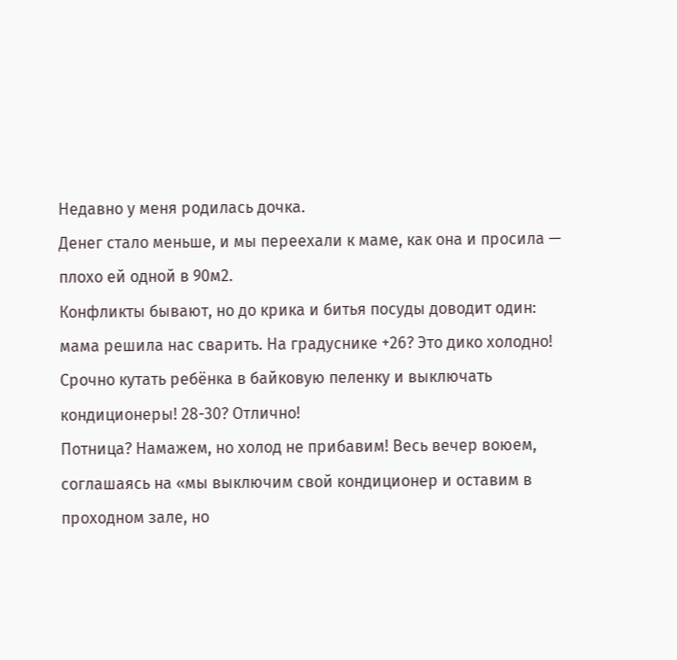Недавно у меня родилась дочка.
Денег стало меньше, и мы переехали к маме, как она и просила — плохо ей одной в 90м2.
Конфликты бывают, но до крика и битья посуды доводит один: мама решила нас сварить. На градуснике +26? Это дико холодно! Срочно кутать ребёнка в байковую пеленку и выключать кондиционеры! 28-30? Отлично!
Потница? Намажем, но холод не прибавим! Весь вечер воюем, соглашаясь на «мы выключим свой кондиционер и оставим в проходном зале, но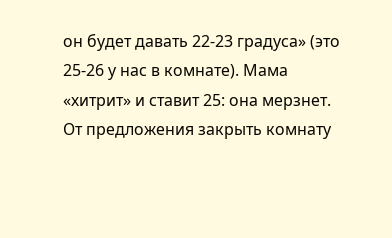он будет давать 22-23 градуса» (это 25-26 у нас в комнате). Мама «хитрит» и ставит 25: она мерзнет. От предложения закрыть комнату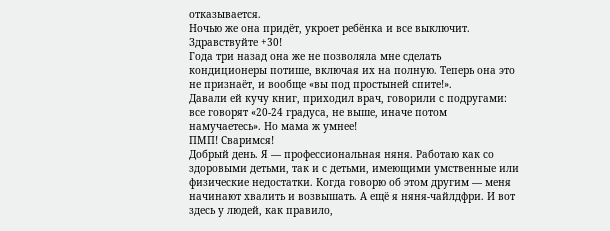отказывается.
Ночью же она придёт, укроет ребёнка и все выключит. Здравствуйте +30!
Года три назад она же не позволяла мне сделать кондиционеры потише, включая их на полную. Теперь она это не признаёт, и вообще «вы под простыней спите!».
Давали ей кучу книг, приходил врач, говорили с подругами: все говорят «20-24 градуса, не выше, иначе потом намучаетесь». Но мама ж умнее!
ПМП! Сваримся!
Добрый день. Я — профессиональная няня. Работаю как со здоровыми детьми, так и с детьми, имеющими умственные или физические недостатки. Когда говорю об этом другим — меня начинают хвалить и возвышать. А ещё я няня-чайлдфри. И вот здесь у людей, как правило,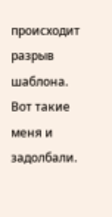происходит разрыв шаблона. Вот такие меня и задолбали.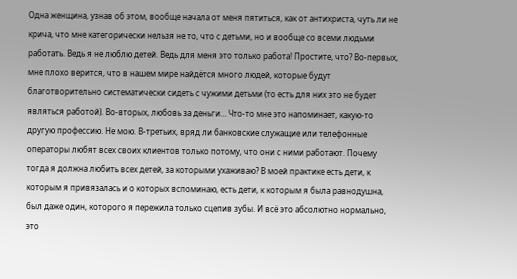Одна женщина, узнав об этом, вообще начала от меня пятиться, как от антихриста, чуть ли не крича, что мне категорически нельзя не то, что с детьми, но и вообще со всеми людьми работать. Ведь я не люблю детей. Ведь для меня это только работа! Простите, что? Во-первых, мне плохо верится, что в нашем мире найдётся много людей, которые будут благотворительно систематически сидеть с чужими детьми (то есть для них это не будет являться работой). Во-вторых, любовь за деньги… Что-то мне это напоминает, какую-то другую профессию. Не мою. В-третьих, вряд ли банковские служащие или телефонные операторы любят всех своих клиентов только потому, что они с ними работают. Почему тогда я должна любить всех детей, за которыми ухаживаю? В моей практике есть дети, к которым я привязалась и о которых вспоминаю, есть дети, к которым я была равнодушна, был даже один, которого я пережила только сцепив зубы. И всё это абсолютно нормально, это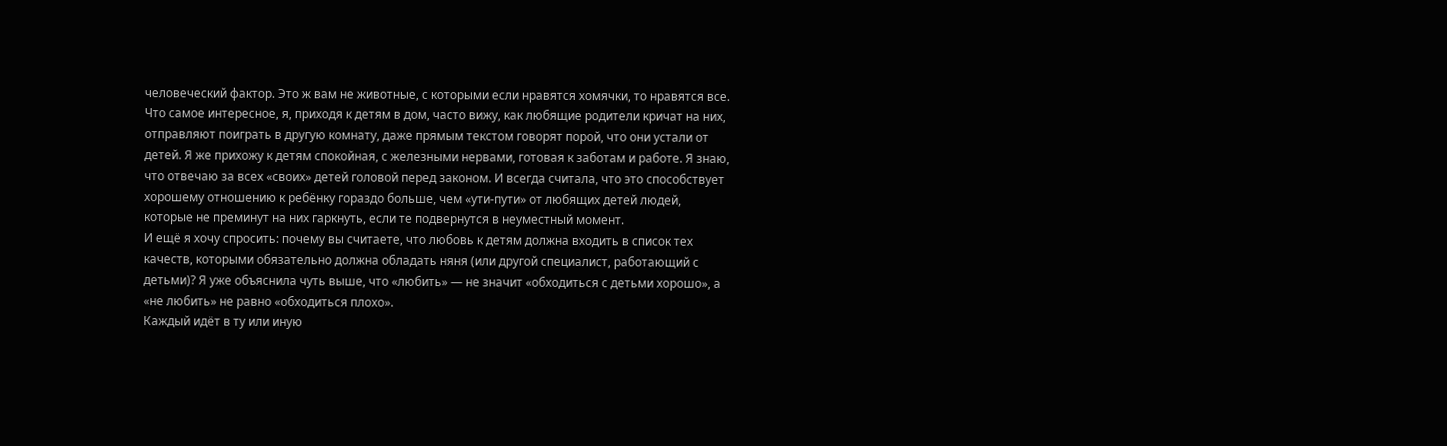человеческий фактор. Это ж вам не животные, с которыми если нравятся хомячки, то нравятся все.
Что самое интересное, я, приходя к детям в дом, часто вижу, как любящие родители кричат на них, отправляют поиграть в другую комнату, даже прямым текстом говорят порой, что они устали от детей. Я же прихожу к детям спокойная, с железными нервами, готовая к заботам и работе. Я знаю, что отвечаю за всех «своих» детей головой перед законом. И всегда считала, что это способствует хорошему отношению к ребёнку гораздо больше, чем «ути-пути» от любящих детей людей, которые не преминут на них гаркнуть, если те подвернутся в неуместный момент.
И ещё я хочу спросить: почему вы считаете, что любовь к детям должна входить в список тех качеств, которыми обязательно должна обладать няня (или другой специалист, работающий с детьми)? Я уже объяснила чуть выше, что «любить» — не значит «обходиться с детьми хорошо», а «не любить» не равно «обходиться плохо».
Каждый идёт в ту или иную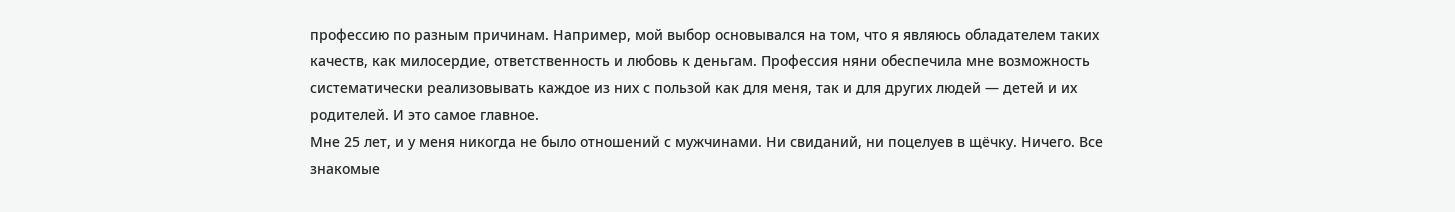профессию по разным причинам. Например, мой выбор основывался на том, что я являюсь обладателем таких качеств, как милосердие, ответственность и любовь к деньгам. Профессия няни обеспечила мне возможность систематически реализовывать каждое из них с пользой как для меня, так и для других людей — детей и их родителей. И это самое главное.
Мне 25 лет, и у меня никогда не было отношений с мужчинами. Ни свиданий, ни поцелуев в щёчку. Ничего. Все знакомые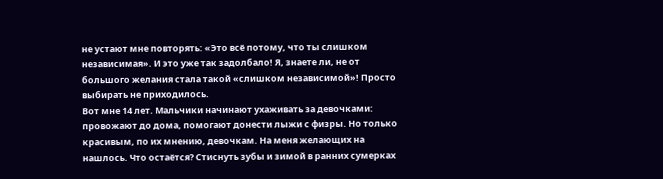не устают мне повторять: «Это всё потому, что ты слишком независимая». И это уже так задолбало! Я, знаете ли, не от большого желания стала такой «слишком независимой»! Просто выбирать не приходилось.
Вот мне 14 лет. Мальчики начинают ухаживать за девочками: провожают до дома, помогают донести лыжи с физры. Но только красивым, по их мнению, девочкам. На меня желающих на нашлось. Что остаётся? Стиснуть зубы и зимой в ранних сумерках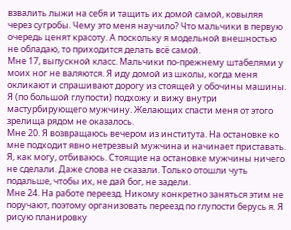взвалить лыжи на себя и тащить их домой самой, ковыляя через сугробы. Чему это меня научило? Что мальчики в первую очередь ценят красоту. А поскольку я модельной внешностью не обладаю, то приходится делать всё самой.
Мне 17, выпускной класс. Мальчики по-прежнему штабелями у моих ног не валяются. Я иду домой из школы, когда меня окликают и спрашивают дорогу из стоящей у обочины машины. Я (по большой глупости) подхожу и вижу внутри мастурбирующего мужчину. Желающих спасти меня от этого зрелища рядом не оказалось.
Мне 20. Я возвращаюсь вечером из института. На остановке ко мне подходит явно нетрезвый мужчина и начинает приставать. Я, как могу, отбиваюсь. Стоящие на остановке мужчины ничего не сделали. Даже слова не сказали. Только отошли чуть подальше, чтобы их, не дай бог, не задели.
Мне 24. На работе переезд. Никому конкретно заняться этим не поручают, поэтому организовать переезд по глупости берусь я. Я рисую планировку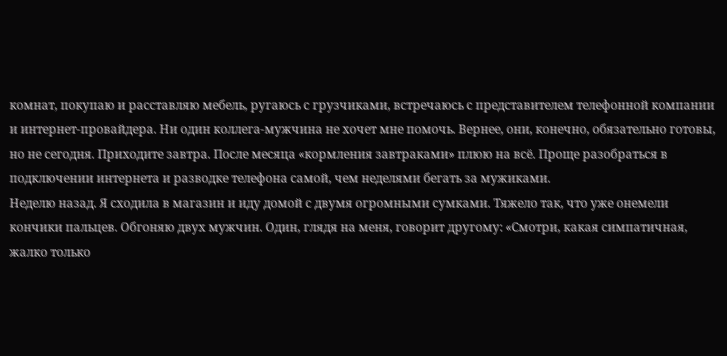комнат, покупаю и расставляю мебель, ругаюсь с грузчиками, встречаюсь с представителем телефонной компании и интернет-провайдера. Ни один коллега-мужчина не хочет мне помочь. Вернее, они, конечно, обязательно готовы, но не сегодня. Приходите завтра. После месяца «кормления завтраками» плюю на всё. Проще разобраться в подключении интернета и разводке телефона самой, чем неделями бегать за мужиками.
Неделю назад. Я сходила в магазин и иду домой с двумя огромными сумками. Тяжело так, что уже онемели кончики пальцев. Обгоняю двух мужчин. Один, глядя на меня, говорит другому: «Смотри, какая симпатичная, жалко только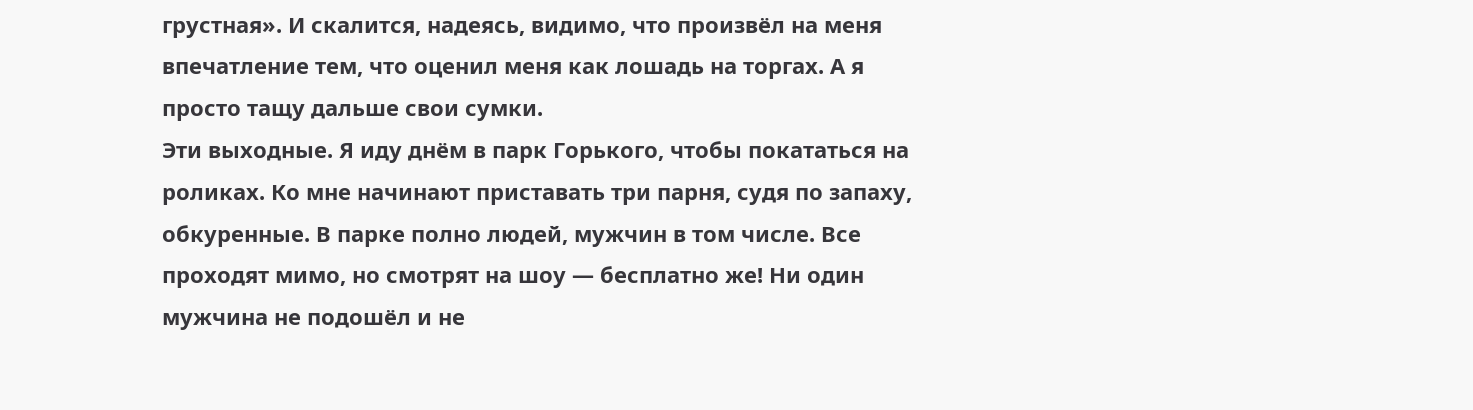грустная». И скалится, надеясь, видимо, что произвёл на меня впечатление тем, что оценил меня как лошадь на торгах. А я просто тащу дальше свои сумки.
Эти выходные. Я иду днём в парк Горького, чтобы покататься на роликах. Ко мне начинают приставать три парня, судя по запаху, обкуренные. В парке полно людей, мужчин в том числе. Все проходят мимо, но смотрят на шоу — бесплатно же! Ни один мужчина не подошёл и не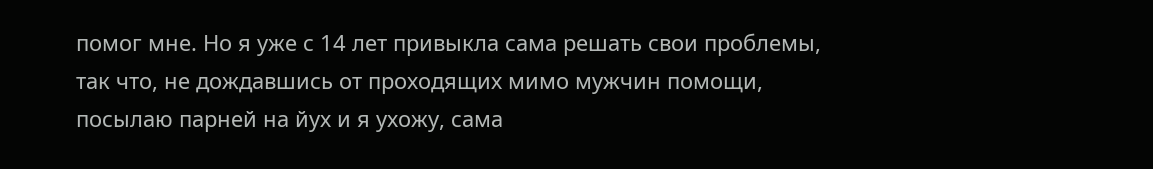помог мне. Но я уже с 14 лет привыкла сама решать свои проблемы, так что, не дождавшись от проходящих мимо мужчин помощи, посылаю парней на йух и я ухожу, сама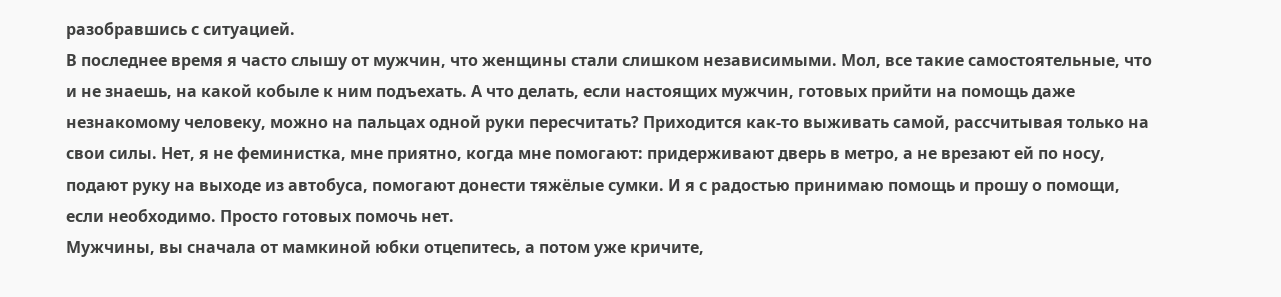разобравшись с ситуацией.
В последнее время я часто слышу от мужчин, что женщины стали слишком независимыми. Мол, все такие самостоятельные, что и не знаешь, на какой кобыле к ним подъехать. А что делать, если настоящих мужчин, готовых прийти на помощь даже незнакомому человеку, можно на пальцах одной руки пересчитать? Приходится как-то выживать самой, рассчитывая только на свои силы. Нет, я не феминистка, мне приятно, когда мне помогают: придерживают дверь в метро, а не врезают ей по носу, подают руку на выходе из автобуса, помогают донести тяжёлые сумки. И я с радостью принимаю помощь и прошу о помощи, если необходимо. Просто готовых помочь нет.
Мужчины, вы сначала от мамкиной юбки отцепитесь, а потом уже кричите,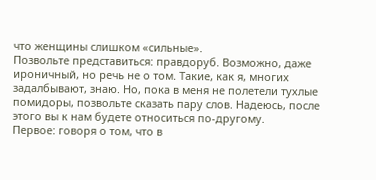что женщины слишком «сильные».
Позвольте представиться: правдоруб. Возможно, даже ироничный, но речь не о том. Такие, как я, многих задалбывают, знаю. Но, пока в меня не полетели тухлые помидоры, позвольте сказать пару слов. Надеюсь, после этого вы к нам будете относиться по-другому.
Первое: говоря о том, что в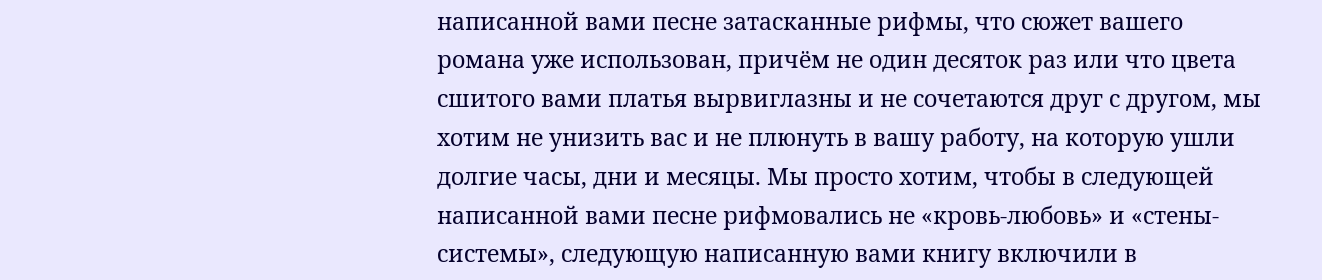написанной вами песне затасканные рифмы, что сюжет вашего романа уже использован, причём не один десяток раз или что цвета сшитого вами платья вырвиглазны и не сочетаются друг с другом, мы хотим не унизить вас и не плюнуть в вашу работу, на которую ушли долгие часы, дни и месяцы. Мы просто хотим, чтобы в следующей написанной вами песне рифмовались не «кровь-любовь» и «стены-системы», следующую написанную вами книгу включили в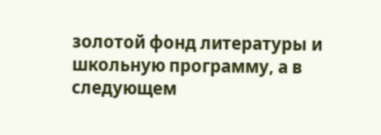золотой фонд литературы и школьную программу, а в следующем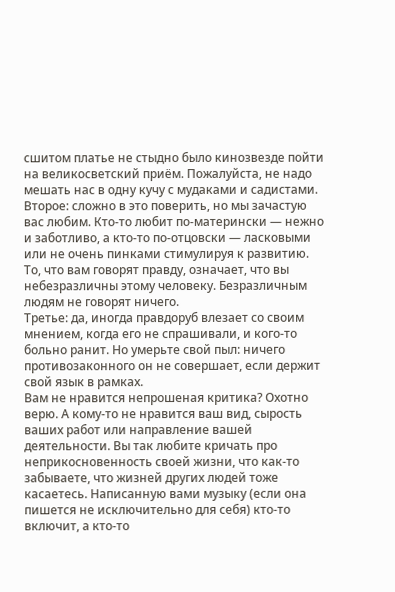сшитом платье не стыдно было кинозвезде пойти на великосветский приём. Пожалуйста, не надо мешать нас в одну кучу с мудаками и садистами.
Второе: сложно в это поверить, но мы зачастую вас любим. Кто-то любит по-матерински — нежно и заботливо, а кто-то по-отцовски — ласковыми или не очень пинками стимулируя к развитию. То, что вам говорят правду, означает, что вы небезразличны этому человеку. Безразличным людям не говорят ничего.
Третье: да, иногда правдоруб влезает со своим мнением, когда его не спрашивали, и кого-то больно ранит. Но умерьте свой пыл: ничего противозаконного он не совершает, если держит свой язык в рамках.
Вам не нравится непрошеная критика? Охотно верю. А кому-то не нравится ваш вид, сырость ваших работ или направление вашей деятельности. Вы так любите кричать про неприкосновенность своей жизни, что как-то забываете, что жизней других людей тоже касаетесь. Написанную вами музыку (если она пишется не исключительно для себя) кто-то включит, а кто-то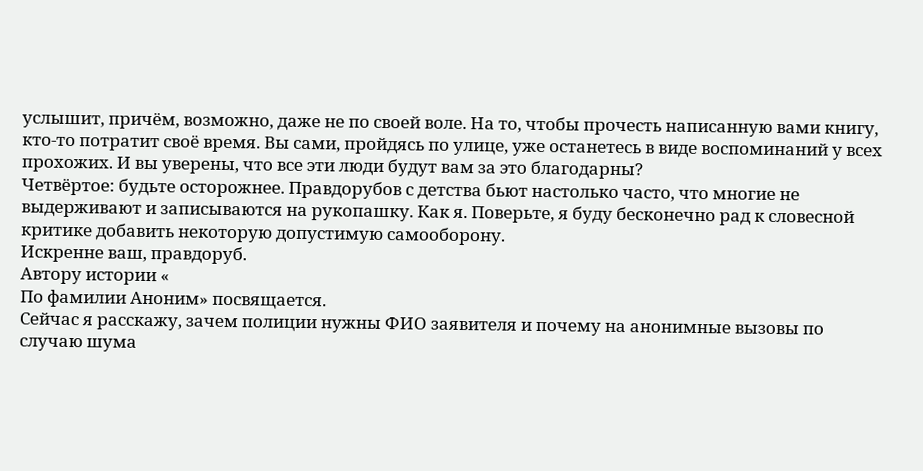услышит, причём, возможно, даже не по своей воле. На то, чтобы прочесть написанную вами книгу, кто-то потратит своё время. Вы сами, пройдясь по улице, уже останетесь в виде воспоминаний у всех прохожих. И вы уверены, что все эти люди будут вам за это благодарны?
Четвёртое: будьте осторожнее. Правдорубов с детства бьют настолько часто, что многие не выдерживают и записываются на рукопашку. Как я. Поверьте, я буду бесконечно рад к словесной критике добавить некоторую допустимую самооборону.
Искренне ваш, правдоруб.
Автору истории «
По фамилии Аноним» посвящается.
Сейчас я расскажу, зачем полиции нужны ФИО заявителя и почему на анонимные вызовы по случаю шума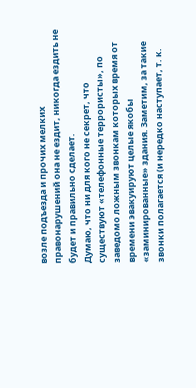возле подъезда и прочих мелких правонарушений она не ездит, никогда ездить не будет и правильно сделает.
Думаю, что ни для кого не секрет, что существуют «телефонные террористы», по заведомо ложным звонкам которых время от времени эвакуируют целые якобы «заминированные» здания. Заметим, за такие звонки полагается (и нередко наступает, т. к.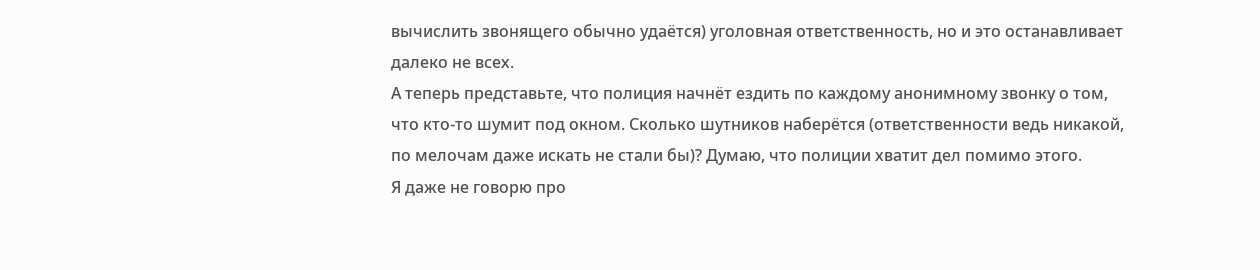вычислить звонящего обычно удаётся) уголовная ответственность, но и это останавливает далеко не всех.
А теперь представьте, что полиция начнёт ездить по каждому анонимному звонку о том, что кто-то шумит под окном. Сколько шутников наберётся (ответственности ведь никакой, по мелочам даже искать не стали бы)? Думаю, что полиции хватит дел помимо этого.
Я даже не говорю про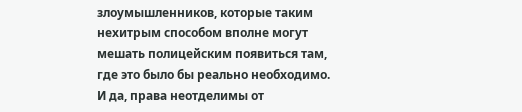злоумышленников, которые таким нехитрым способом вполне могут мешать полицейским появиться там, где это было бы реально необходимо.
И да, права неотделимы от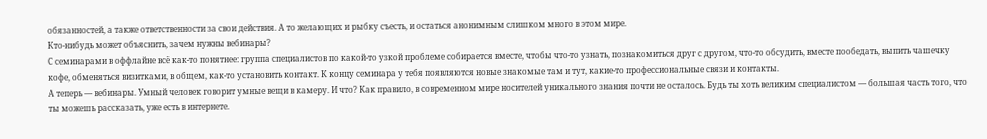обязанностей, а также ответственности за свои действия. А то желающих и рыбку съесть, и остаться анонимным слишком много в этом мире.
Кто-нибудь может объяснить, зачем нужны вебинары?
С семинарами в оффлайне всё как-то понятнее: группа специалистов по какой-то узкой проблеме собирается вместе, чтобы что-то узнать, познакомиться друг с другом, что-то обсудить, вместе пообедать, выпить чашечку кофе, обменяться визитками, в общем, как-то установить контакт. К концу семинара у тебя появляются новые знакомые там и тут, какие-то профессиональные связи и контакты.
А теперь — вебинары. Умный человек говорит умные вещи в камеру. И что? Как правило, в современном мире носителей уникального знания почти не осталось. Будь ты хоть великим специалистом — большая часть того, что ты можешь рассказать, уже есть в интернете.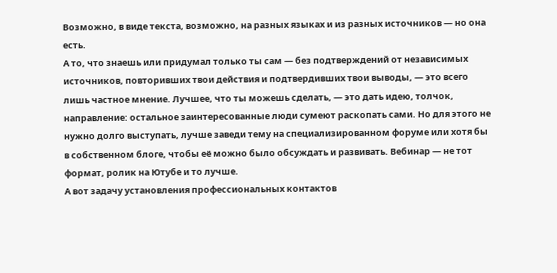Возможно, в виде текста, возможно, на разных языках и из разных источников — но она есть.
А то, что знаешь или придумал только ты сам — без подтверждений от независимых источников, повторивших твои действия и подтвердивших твои выводы, — это всего лишь частное мнение. Лучшее, что ты можешь сделать, — это дать идею, толчок, направление: остальное заинтересованные люди сумеют раскопать сами. Но для этого не нужно долго выступать, лучше заведи тему на специализированном форуме или хотя бы в собственном блоге, чтобы её можно было обсуждать и развивать. Вебинар — не тот формат, ролик на Ютубе и то лучше.
А вот задачу установления профессиональных контактов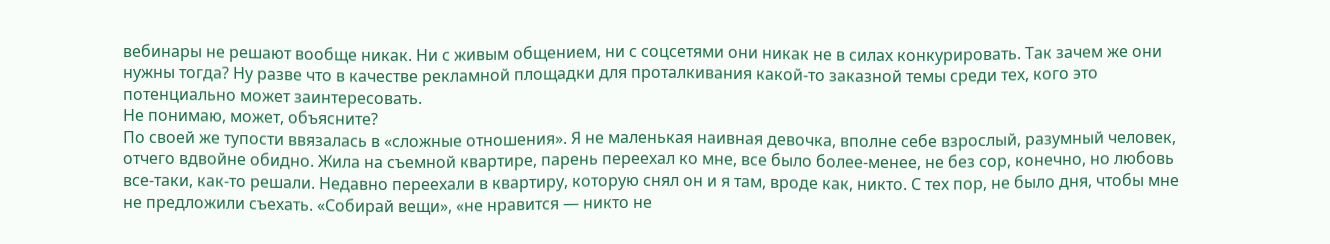вебинары не решают вообще никак. Ни с живым общением, ни с соцсетями они никак не в силах конкурировать. Так зачем же они нужны тогда? Ну разве что в качестве рекламной площадки для проталкивания какой-то заказной темы среди тех, кого это потенциально может заинтересовать.
Не понимаю, может, объясните?
По своей же тупости ввязалась в «сложные отношения». Я не маленькая наивная девочка, вполне себе взрослый, разумный человек, отчего вдвойне обидно. Жила на съемной квартире, парень переехал ко мне, все было более-менее, не без сор, конечно, но любовь все-таки, как-то решали. Недавно переехали в квартиру, которую снял он и я там, вроде как, никто. С тех пор, не было дня, чтобы мне не предложили съехать. «Собирай вещи», «не нравится — никто не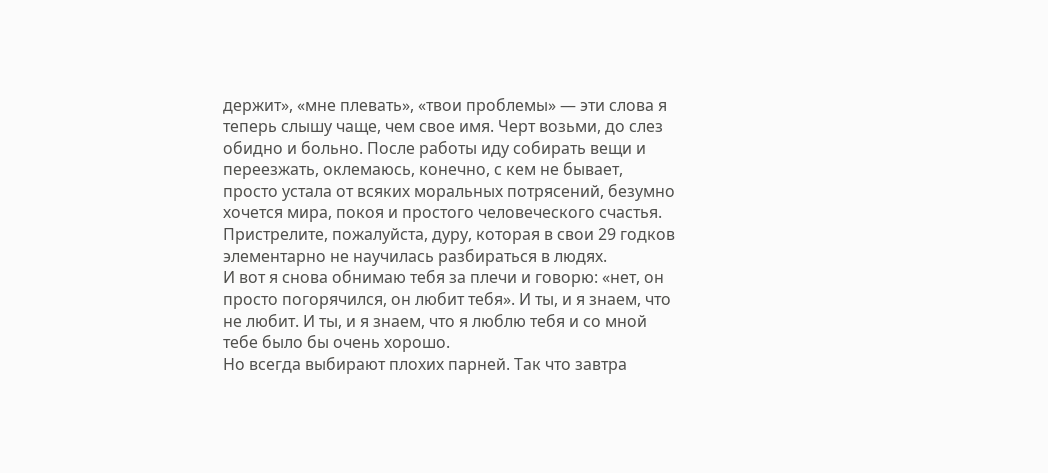держит», «мне плевать», «твои проблемы» — эти слова я теперь слышу чаще, чем свое имя. Черт возьми, до слез обидно и больно. После работы иду собирать вещи и переезжать, оклемаюсь, конечно, с кем не бывает, просто устала от всяких моральных потрясений, безумно хочется мира, покоя и простого человеческого счастья. Пристрелите, пожалуйста, дуру, которая в свои 29 годков элементарно не научилась разбираться в людях.
И вот я снова обнимаю тебя за плечи и говорю: «нет, он просто погорячился, он любит тебя». И ты, и я знаем, что не любит. И ты, и я знаем, что я люблю тебя и со мной тебе было бы очень хорошо.
Но всегда выбирают плохих парней. Так что завтра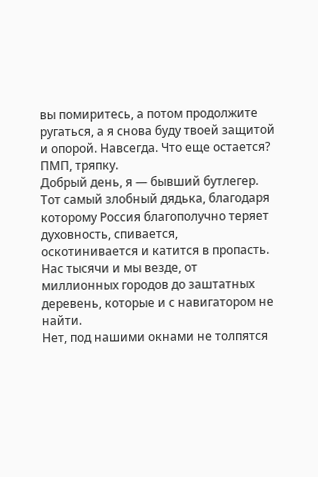вы помиритесь, а потом продолжите ругаться, а я снова буду твоей защитой и опорой. Навсегда. Что еще остается?
ПМП, тряпку.
Добрый день, я — бывший бутлегер. Тот самый злобный дядька, благодаря которому Россия благополучно теряет духовность, спивается, оскотинивается и катится в пропасть. Нас тысячи и мы везде, от миллионных городов до заштатных деревень, которые и с навигатором не найти.
Нет, под нашими окнами не толпятся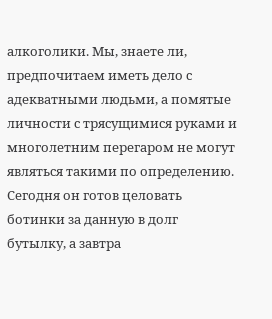алкоголики. Мы, знаете ли, предпочитаем иметь дело с адекватными людьми, а помятые личности с трясущимися руками и многолетним перегаром не могут являться такими по определению. Сегодня он готов целовать ботинки за данную в долг бутылку, а завтра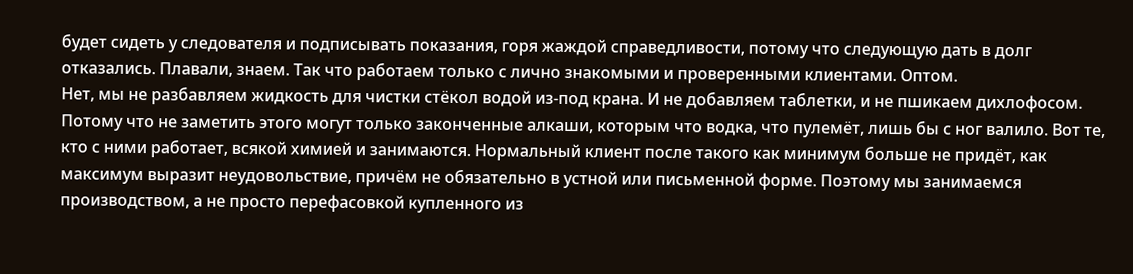будет сидеть у следователя и подписывать показания, горя жаждой справедливости, потому что следующую дать в долг отказались. Плавали, знаем. Так что работаем только с лично знакомыми и проверенными клиентами. Оптом.
Нет, мы не разбавляем жидкость для чистки стёкол водой из-под крана. И не добавляем таблетки, и не пшикаем дихлофосом. Потому что не заметить этого могут только законченные алкаши, которым что водка, что пулемёт, лишь бы с ног валило. Вот те, кто с ними работает, всякой химией и занимаются. Нормальный клиент после такого как минимум больше не придёт, как максимум выразит неудовольствие, причём не обязательно в устной или письменной форме. Поэтому мы занимаемся производством, а не просто перефасовкой купленного из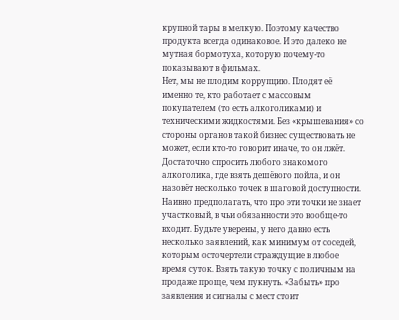крупной тары в мелкую. Поэтому качество продукта всегда одинаковое. И это далеко не мутная бормотуха, которую почему-то показывают в фильмах.
Нет, мы не плодим коррупцию. Плодят её именно те, кто работает с массовым покупателем (то есть алкоголиками) и техническими жидкостями. Без «крышевания» со стороны органов такой бизнес существовать не может, если кто-то говорит иначе, то он лжёт. Достаточно спросить любого знакомого алкоголика, где взять дешёвого пойла, и он назовёт несколько точек в шаговой доступности. Наивно предполагать, что про эти точки не знает участковый, в чьи обязанности это вообще-то входит. Будьте уверены, у него давно есть несколько заявлений, как минимум от соседей, которым осточертели страждущие в любое время суток. Взять такую точку с поличным на продаже проще, чем пукнуть. «Забыть» про заявления и сигналы с мест стоит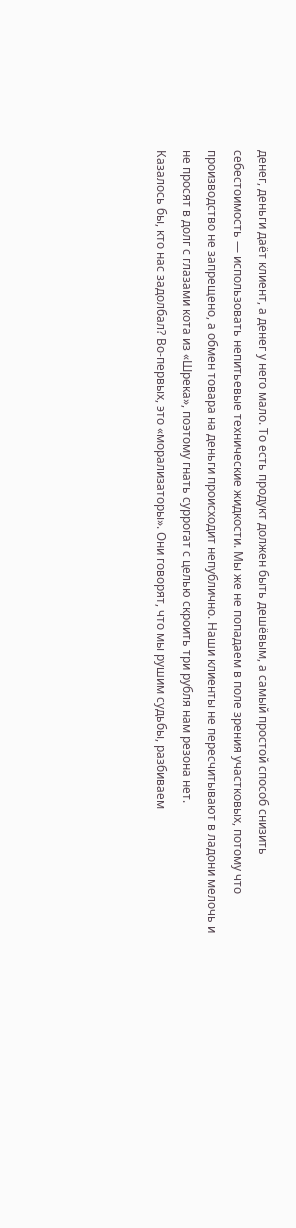денег, деньги даёт клиент, а денег у него мало. То есть продукт должен быть дешёвым, а самый простой способ снизить себестоимость — использовать непитьевые технические жидкости. Мы же не попадаем в поле зрения участковых, потому что производство не запрещено, а обмен товара на деньги происходит непублично. Наши клиенты не пересчитывают в ладони мелочь и не просят в долг с глазами кота из «Шрека», поэтому гнать суррогат с целью скроить три рубля нам резона нет.
Казалось бы, кто нас задолбал? Во-первых, это «морализаторы». Они говорят, что мы рушим судьбы, разбиваем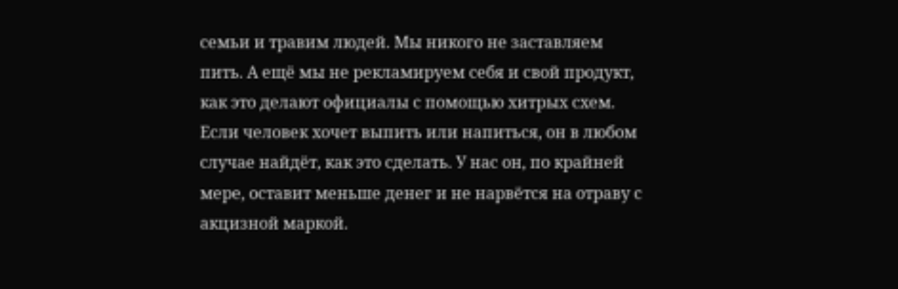семьи и травим людей. Мы никого не заставляем пить. А ещё мы не рекламируем себя и свой продукт, как это делают официалы с помощью хитрых схем. Если человек хочет выпить или напиться, он в любом случае найдёт, как это сделать. У нас он, по крайней мере, оставит меньше денег и не нарвётся на отраву с акцизной маркой.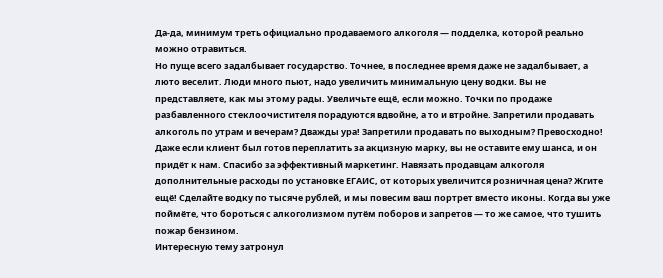Да-да, минимум треть официально продаваемого алкоголя — подделка, которой реально можно отравиться.
Но пуще всего задалбывает государство. Точнее, в последнее время даже не задалбывает, а люто веселит. Люди много пьют, надо увеличить минимальную цену водки. Вы не представляете, как мы этому рады. Увеличьте ещё, если можно. Точки по продаже разбавленного стеклоочистителя порадуются вдвойне, а то и втройне. Запретили продавать алкоголь по утрам и вечерам? Дважды ура! Запретили продавать по выходным? Превосходно! Даже если клиент был готов переплатить за акцизную марку, вы не оставите ему шанса, и он придёт к нам. Спасибо за эффективный маркетинг. Навязать продавцам алкоголя дополнительные расходы по установке ЕГАИС, от которых увеличится розничная цена? Жгите ещё! Сделайте водку по тысяче рублей, и мы повесим ваш портрет вместо иконы. Когда вы уже поймёте, что бороться с алкоголизмом путём поборов и запретов — то же самое, что тушить пожар бензином.
Интересную тему затронул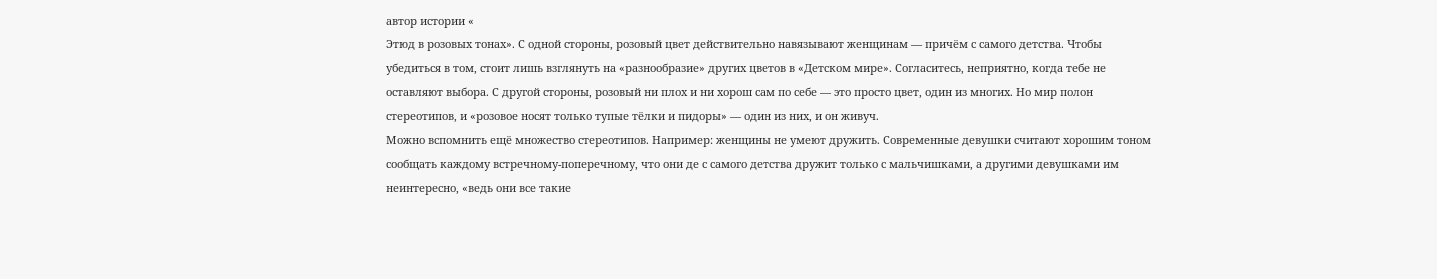автор истории «
Этюд в розовых тонах». С одной стороны, розовый цвет действительно навязывают женщинам — причём с самого детства. Чтобы убедиться в том, стоит лишь взглянуть на «разнообразие» других цветов в «Детском мире». Согласитесь, неприятно, когда тебе не оставляют выбора. С другой стороны, розовый ни плох и ни хорош сам по себе — это просто цвет, один из многих. Но мир полон стереотипов, и «розовое носят только тупые тёлки и пидоры» — один из них, и он живуч.
Можно вспомнить ещё множество стереотипов. Например: женщины не умеют дружить. Современные девушки считают хорошим тоном сообщать каждому встречному-поперечному, что они де с самого детства дружит только с мальчишками, а другими девушками им неинтересно, «ведь они все такие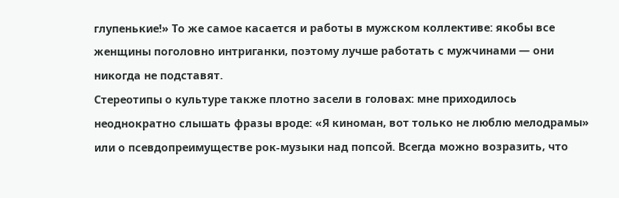глупенькие!» То же самое касается и работы в мужском коллективе: якобы все женщины поголовно интриганки, поэтому лучше работать с мужчинами — они никогда не подставят.
Стереотипы о культуре также плотно засели в головах: мне приходилось неоднократно слышать фразы вроде: «Я киноман, вот только не люблю мелодрамы» или о псевдопреимуществе рок-музыки над попсой. Всегда можно возразить, что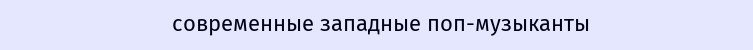современные западные поп-музыканты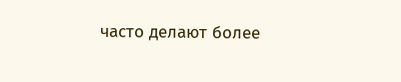часто делают более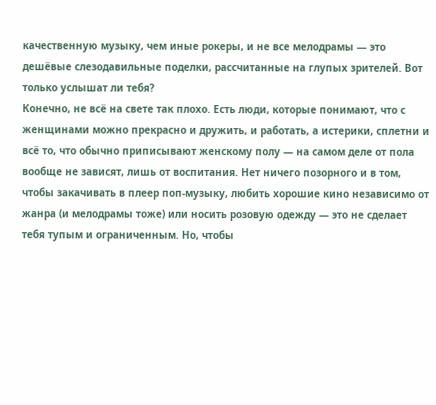качественную музыку, чем иные рокеры, и не все мелодрамы — это дешёвые слезодавильные поделки, рассчитанные на глупых зрителей. Вот только услышат ли тебя?
Конечно, не всё на свете так плохо. Есть люди, которые понимают, что с женщинами можно прекрасно и дружить, и работать, а истерики, сплетни и всё то, что обычно приписывают женскому полу — на самом деле от пола вообще не зависят, лишь от воспитания. Нет ничего позорного и в том, чтобы закачивать в плеер поп-музыку, любить хорошие кино независимо от жанра (и мелодрамы тоже) или носить розовую одежду — это не сделает тебя тупым и ограниченным. Но, чтобы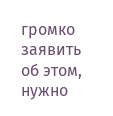громко заявить об этом, нужно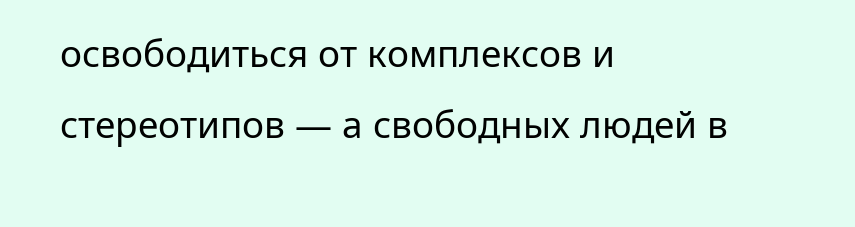освободиться от комплексов и стереотипов — а свободных людей в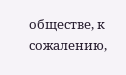обществе, к сожалению,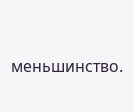меньшинство.